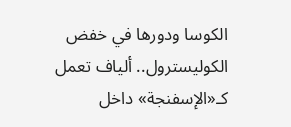الكوسا ودورها في خفض الكوليسترول.. ألياف تعمل كـ«الإسفنجة» داخل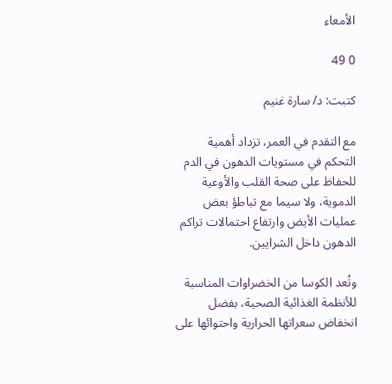الأمعاء

0 49

كتبت: د/ سارة غنيم

مع التقدم في العمر، تزداد أهمية التحكم في مستويات الدهون في الدم للحفاظ على صحة القلب والأوعية الدموية، ولا سيما مع تباطؤ بعض عمليات الأيض وارتفاع احتمالات تراكم الدهون داخل الشرايين.

وتُعد الكوسا من الخضراوات المناسبة للأنظمة الغذائية الصحية، بفضل انخفاض سعراتها الحرارية واحتوائها على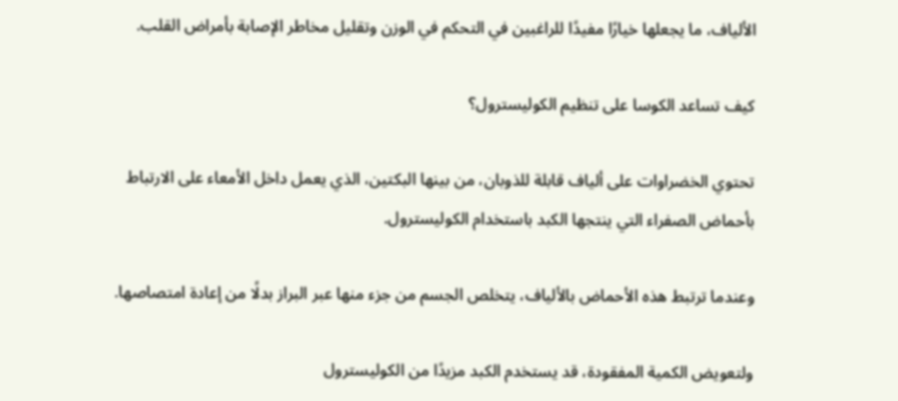الألياف، ما يجعلها خيارًا مفيدًا للراغبين في التحكم في الوزن وتقليل مخاطر الإصابة بأمراض القلب.

كيف تساعد الكوسا على تنظيم الكوليسترول؟

تحتوي الخضراوات على ألياف قابلة للذوبان، من بينها البكتين، الذي يعمل داخل الأمعاء على الارتباط بأحماض الصفراء التي ينتجها الكبد باستخدام الكوليسترول.

وعندما ترتبط هذه الأحماض بالألياف، يتخلص الجسم من جزء منها عبر البراز بدلًا من إعادة امتصاصها.

ولتعويض الكمية المفقودة، قد يستخدم الكبد مزيدًا من الكوليسترول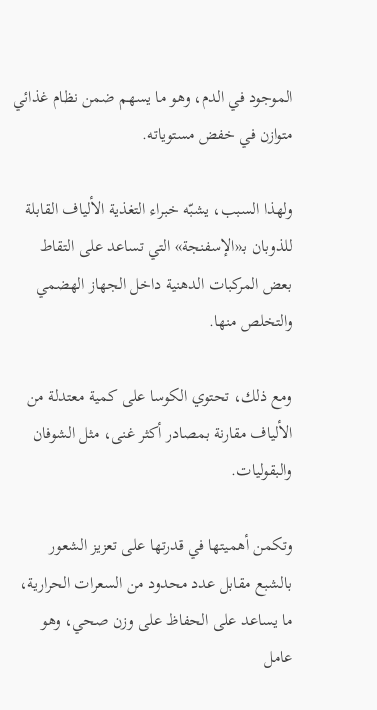الموجود في الدم، وهو ما يسهم ضمن نظام غذائي متوازن في خفض مستوياته.

ولهذا السبب، يشبّه خبراء التغذية الألياف القابلة للذوبان بـ«الإسفنجة» التي تساعد على التقاط بعض المركبات الدهنية داخل الجهاز الهضمي والتخلص منها.

ومع ذلك، تحتوي الكوسا على كمية معتدلة من الألياف مقارنة بمصادر أكثر غنى، مثل الشوفان والبقوليات.

وتكمن أهميتها في قدرتها على تعزيز الشعور بالشبع مقابل عدد محدود من السعرات الحرارية، ما يساعد على الحفاظ على وزن صحي، وهو عامل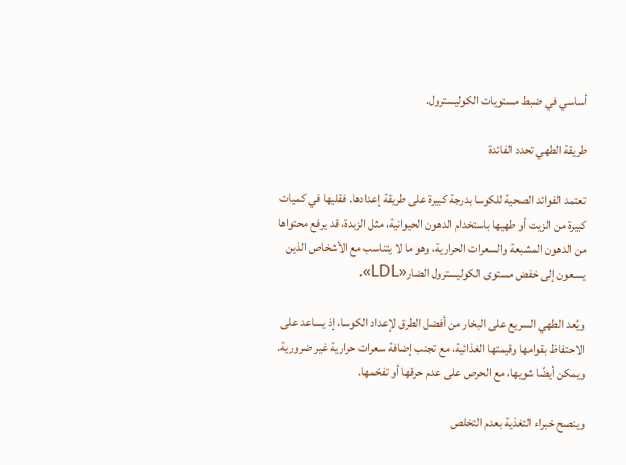أساسي في ضبط مستويات الكوليسترول.

طريقة الطهي تحدد الفائدة

تعتمد الفوائد الصحية للكوسا بدرجة كبيرة على طريقة إعدادها. فقليها في كميات كبيرة من الزيت أو طهيها باستخدام الدهون الحيوانية، مثل الزبدة، قد يرفع محتواها من الدهون المشبعة والسعرات الحرارية، وهو ما لا يتناسب مع الأشخاص الذين يسعون إلى خفض مستوى الكوليسترول الضار«LDL».

ويُعد الطهي السريع على البخار من أفضل الطرق لإعداد الكوسا، إذ يساعد على الاحتفاظ بقوامها وقيمتها الغذائية، مع تجنب إضافة سعرات حرارية غير ضرورية. ويمكن أيضًا شويها، مع الحرص على عدم حرقها أو تفحّمها.

وينصح خبراء التغذية بعدم التخلص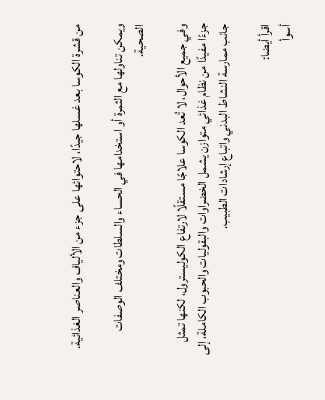من قشرة الكوسا بعد غسلها جيدًا، لاحتوائها على جزء من الألياف والعناصر الغذائية.

ويمكن تناولها مع الثمرة أو استخدامها في الحساء والسلطات ومختلف الوصفات الصحية.

وفي جميع الأحوال، لا تُعد الكوسا علاجًا مستقلًا لارتفاع الكوليسترول، لكنها تمثل جزءًا مفيدًا من نظام غذائي متوازن يشمل الخضراوات والبقوليات والحبوب الكاملة، إلى جانب ممارسة النشاط البدني واتباع إرشادات الطبيب.

اقرأ أيضا:
أسوأ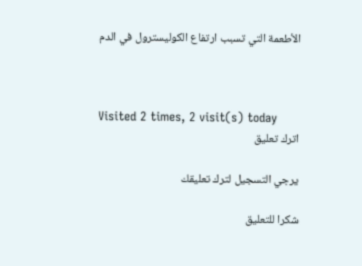الأطعمة التي تسبب ارتفاع الكوليسترول في الدم



Visited 2 times, 2 visit(s) today
اترك تعليق

يرجي التسجيل لترك تعليقك

شكرا للتعليق